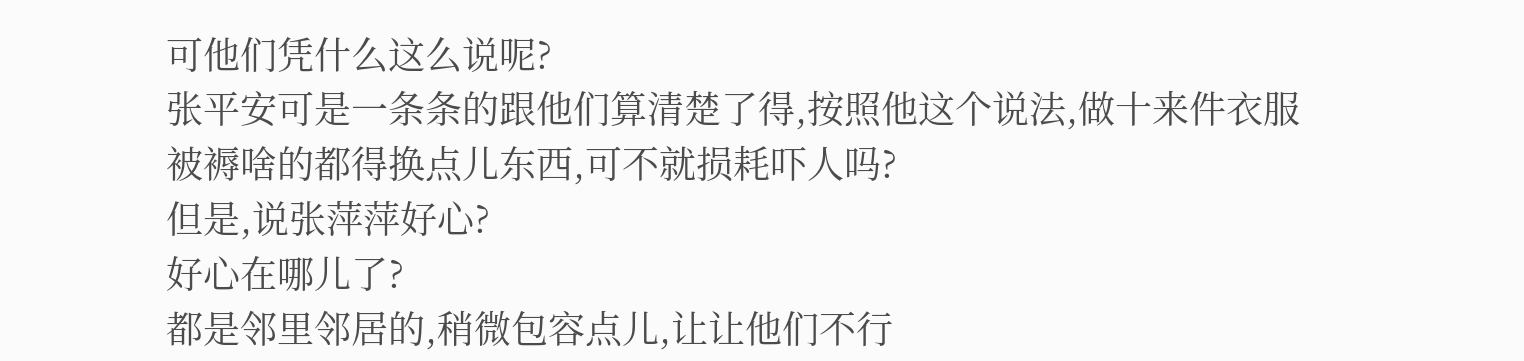可他们凭什么这么说呢?
张平安可是一条条的跟他们算清楚了得,按照他这个说法,做十来件衣服被褥啥的都得换点儿东西,可不就损耗吓人吗?
但是,说张萍萍好心?
好心在哪儿了?
都是邻里邻居的,稍微包容点儿,让让他们不行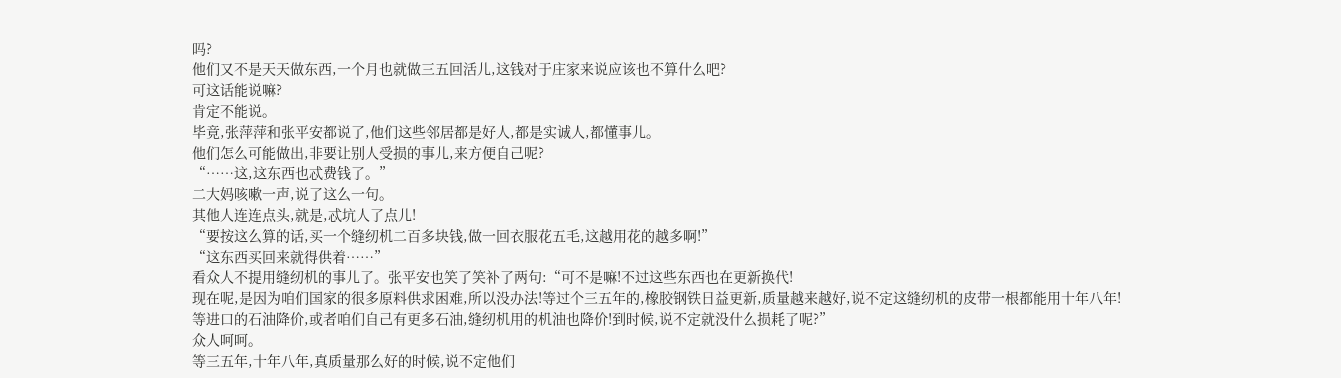吗?
他们又不是天天做东西,一个月也就做三五回活儿,这钱对于庄家来说应该也不算什么吧?
可这话能说嘛?
肯定不能说。
毕竟,张萍萍和张平安都说了,他们这些邻居都是好人,都是实诚人,都懂事儿。
他们怎么可能做出,非要让别人受损的事儿,来方便自己呢?
“……这,这东西也忒费钱了。”
二大妈咳嗽一声,说了这么一句。
其他人连连点头,就是,忒坑人了点儿!
“要按这么算的话,买一个缝纫机二百多块钱,做一回衣服花五毛,这越用花的越多啊!”
“这东西买回来就得供着……”
看众人不提用缝纫机的事儿了。张平安也笑了笑补了两句:“可不是嘛!不过这些东西也在更新换代!
现在呢,是因为咱们国家的很多原料供求困难,所以没办法!等过个三五年的,橡胶钢铁日益更新,质量越来越好,说不定这缝纫机的皮带一根都能用十年八年!
等进口的石油降价,或者咱们自己有更多石油,缝纫机用的机油也降价!到时候,说不定就没什么损耗了呢?”
众人呵呵。
等三五年,十年八年,真质量那么好的时候,说不定他们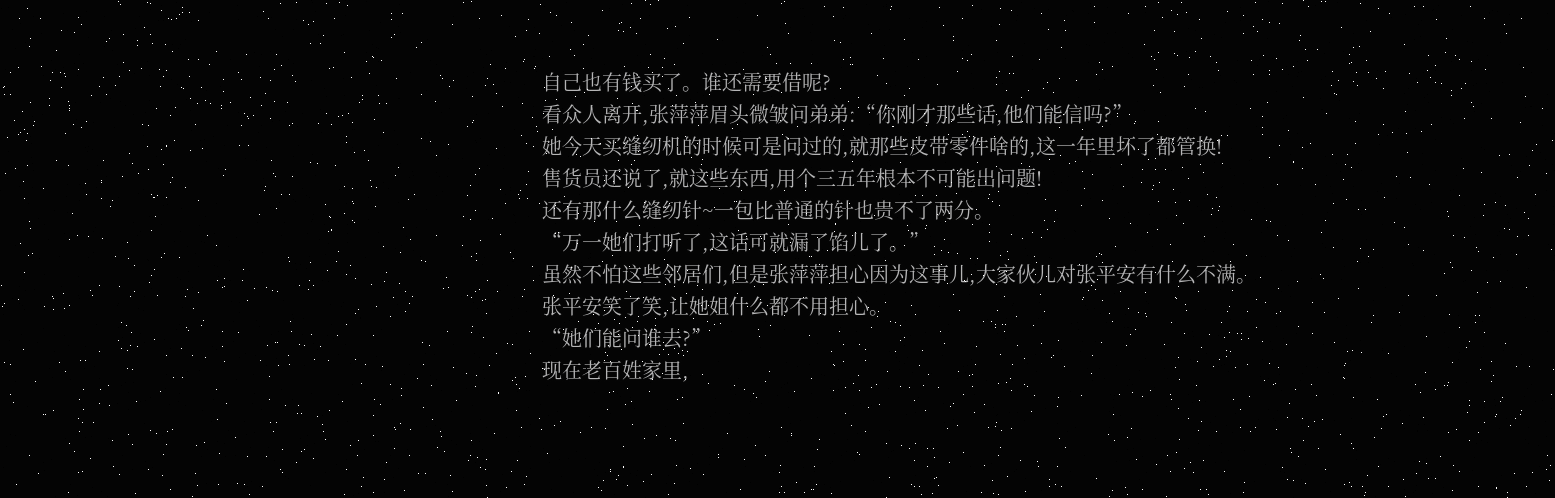自己也有钱买了。谁还需要借呢?
看众人离开,张萍萍眉头微皱问弟弟:“你刚才那些话,他们能信吗?”
她今天买缝纫机的时候可是问过的,就那些皮带零件啥的,这一年里坏了都管换!
售货员还说了,就这些东西,用个三五年根本不可能出问题!
还有那什么缝纫针~一包比普通的针也贵不了两分。
“万一她们打听了,这话可就漏了馅儿了。”
虽然不怕这些邻居们,但是张萍萍担心因为这事儿,大家伙儿对张平安有什么不满。
张平安笑了笑,让她姐什么都不用担心。
“她们能问谁去?”
现在老百姓家里,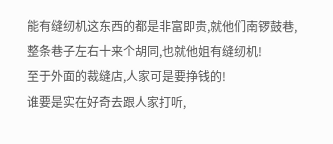能有缝纫机这东西的都是非富即贵,就他们南锣鼓巷,整条巷子左右十来个胡同,也就他姐有缝纫机!
至于外面的裁缝店,人家可是要挣钱的!
谁要是实在好奇去跟人家打听,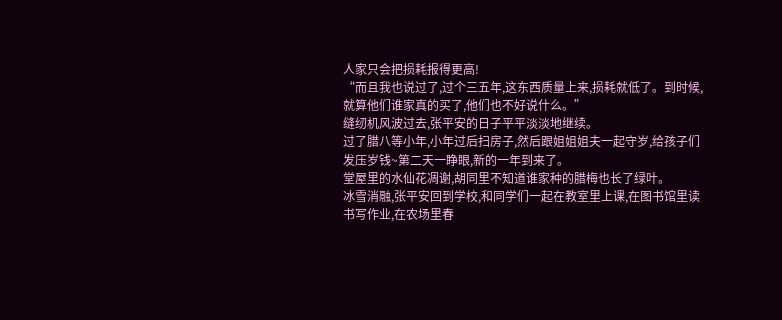人家只会把损耗报得更高!
“而且我也说过了,过个三五年,这东西质量上来,损耗就低了。到时候,就算他们谁家真的买了,他们也不好说什么。”
缝纫机风波过去,张平安的日子平平淡淡地继续。
过了腊八等小年,小年过后扫房子,然后跟姐姐姐夫一起守岁,给孩子们发压岁钱~第二天一睁眼,新的一年到来了。
堂屋里的水仙花凋谢,胡同里不知道谁家种的腊梅也长了绿叶。
冰雪消融,张平安回到学校,和同学们一起在教室里上课,在图书馆里读书写作业,在农场里春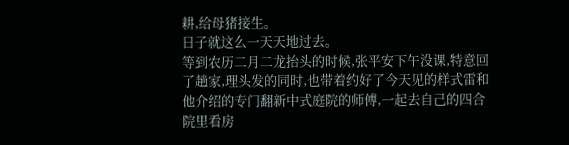耕,给母猪接生。
日子就这么一天天地过去。
等到农历二月二龙抬头的时候,张平安下午没课,特意回了趟家,理头发的同时,也带着约好了今天见的样式雷和他介绍的专门翻新中式庭院的师傅,一起去自己的四合院里看房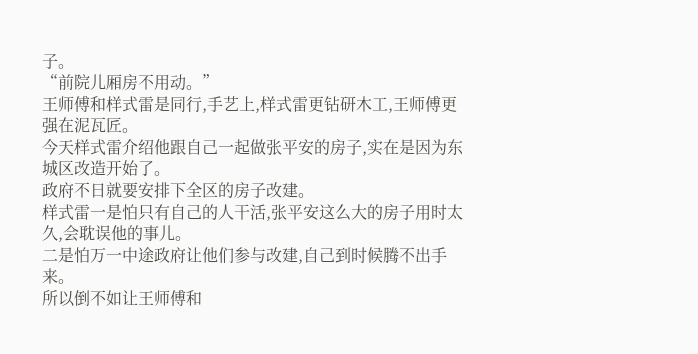子。
“前院儿厢房不用动。”
王师傅和样式雷是同行,手艺上,样式雷更钻研木工,王师傅更强在泥瓦匠。
今天样式雷介绍他跟自己一起做张平安的房子,实在是因为东城区改造开始了。
政府不日就要安排下全区的房子改建。
样式雷一是怕只有自己的人干活,张平安这么大的房子用时太久,会耽误他的事儿。
二是怕万一中途政府让他们参与改建,自己到时候腾不出手来。
所以倒不如让王师傅和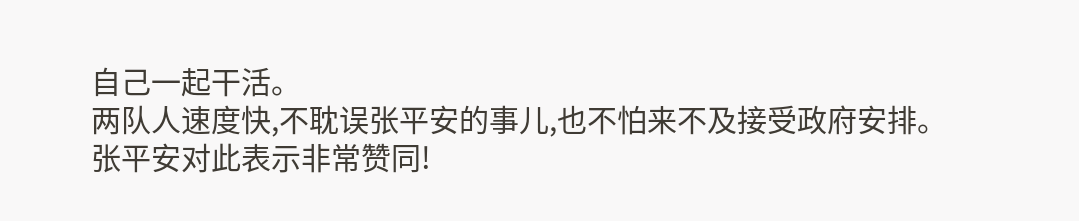自己一起干活。
两队人速度快,不耽误张平安的事儿,也不怕来不及接受政府安排。
张平安对此表示非常赞同!